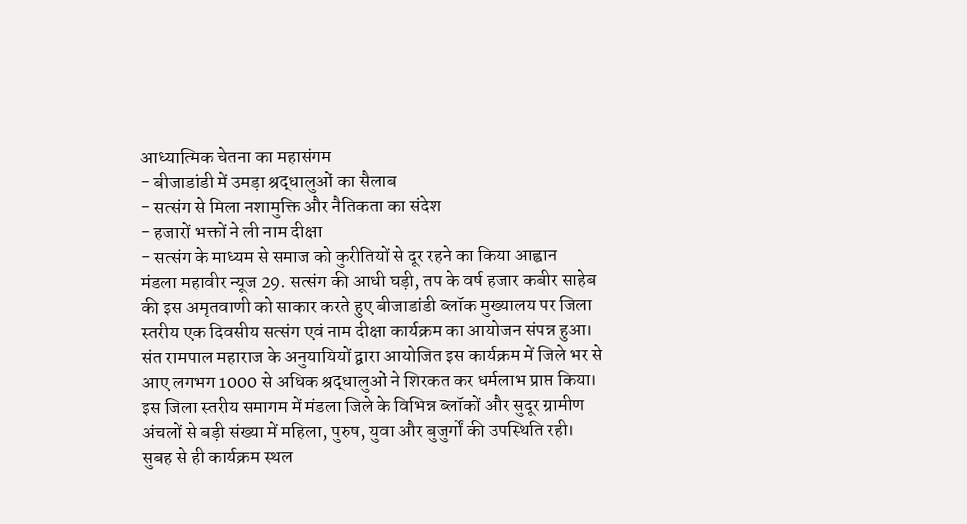आध्यात्मिक चेतना का महासंगम
- बीजाडांडी में उमड़ा श्रद्धालुओं का सैलाब
- सत्संग से मिला नशामुक्ति और नैतिकता का संदेश
- हजारों भक्तों ने ली नाम दीक्षा
- सत्संग के माध्यम से समाज को कुरीतियों से दूर रहने का किया आह्वान
मंडला महावीर न्यूज 29. सत्संग की आधी घड़ी, तप के वर्ष हजार कबीर साहेब की इस अमृतवाणी को साकार करते हुए बीजाडांडी ब्लॉक मुख्यालय पर जिला स्तरीय एक दिवसीय सत्संग एवं नाम दीक्षा कार्यक्रम का आयोजन संपन्न हुआ। संत रामपाल महाराज के अनुयायियों द्वारा आयोजित इस कार्यक्रम में जिले भर से आए लगभग 1000 से अधिक श्रद्धालुओं ने शिरकत कर धर्मलाभ प्राप्त किया।
इस जिला स्तरीय समागम में मंडला जिले के विभिन्न ब्लॉकों और सुदूर ग्रामीण अंचलों से बड़ी संख्या में महिला, पुरुष, युवा और बुजुर्गों की उपस्थिति रही। सुबह से ही कार्यक्रम स्थल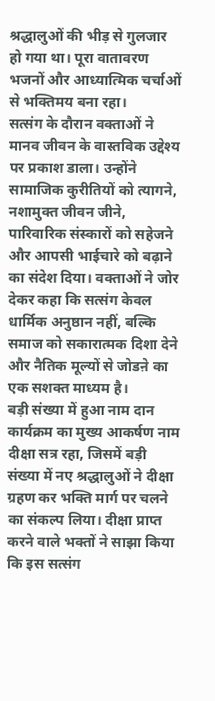श्रद्धालुओं की भीड़ से गुलजार हो गया था। पूरा वातावरण भजनों और आध्यात्मिक चर्चाओं से भक्तिमय बना रहा।
सत्संग के दौरान वक्ताओं ने मानव जीवन के वास्तविक उद्देश्य पर प्रकाश डाला। उन्होंने सामाजिक कुरीतियों को त्यागने, नशामुक्त जीवन जीने, पारिवारिक संस्कारों को सहेजने और आपसी भाईचारे को बढ़ाने का संदेश दिया। वक्ताओं ने जोर देकर कहा कि सत्संग केवल धार्मिक अनुष्ठान नहीं, बल्कि समाज को सकारात्मक दिशा देने और नैतिक मूल्यों से जोडऩे का एक सशक्त माध्यम है।
बड़ी संख्या में हुआ नाम दान
कार्यक्रम का मुख्य आकर्षण नाम दीक्षा सत्र रहा, जिसमें बड़ी संख्या में नए श्रद्धालुओं ने दीक्षा ग्रहण कर भक्ति मार्ग पर चलने का संकल्प लिया। दीक्षा प्राप्त करने वाले भक्तों ने साझा किया कि इस सत्संग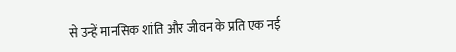से उन्हें मानसिक शांति और जीवन के प्रति एक नई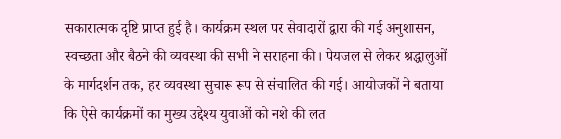सकारात्मक दृष्टि प्राप्त हुई है। कार्यक्रम स्थल पर सेवादारों द्वारा की गई अनुशासन, स्वच्छता और बैठने की व्यवस्था की सभी ने सराहना की। पेयजल से लेकर श्रद्धालुओं के मार्गदर्शन तक, हर व्यवस्था सुचारू रूप से संचालित की गई। आयोजकों ने बताया कि ऐसे कार्यक्रमों का मुख्य उद्देश्य युवाओं को नशे की लत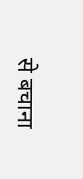से बचाना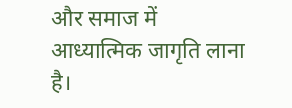और समाज में आध्यात्मिक जागृति लाना है।